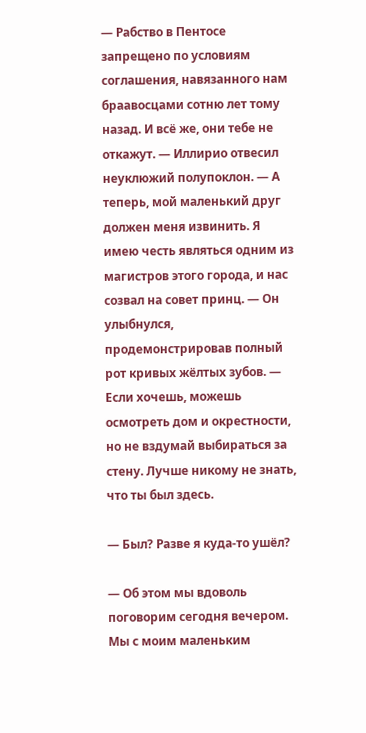— Рабство в Пентосе запрещено по условиям соглашения, навязанного нам браавосцами сотню лет тому назад. И всё же, они тебе не откажут. — Иллирио отвесил неуклюжий полупоклон. — А теперь, мой маленький друг должен меня извинить. Я имею честь являться одним из магистров этого города, и нас созвал на совет принц. — Он улыбнулся, продемонстрировав полный рот кривых жёлтых зубов. — Если хочешь, можешь осмотреть дом и окрестности, но не вздумай выбираться за стену. Лучше никому не знать, что ты был здесь.

— Был? Разве я куда-то ушёл?

— Об этом мы вдоволь поговорим сегодня вечером. Мы с моим маленьким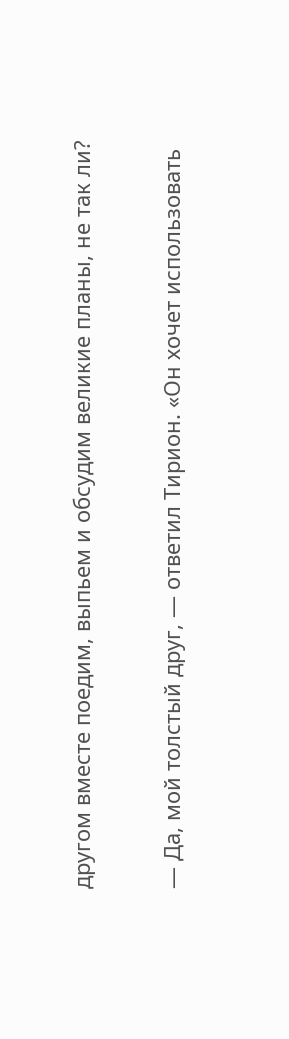другом вместе поедим, выпьем и обсудим великие планы, не так ли?

— Да, мой толстый друг, — ответил Тирион. «Он хочет использовать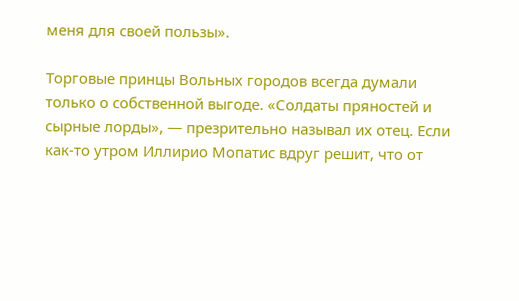меня для своей пользы».

Торговые принцы Вольных городов всегда думали только о собственной выгоде. «Солдаты пряностей и сырные лорды», — презрительно называл их отец. Если как-то утром Иллирио Мопатис вдруг решит, что от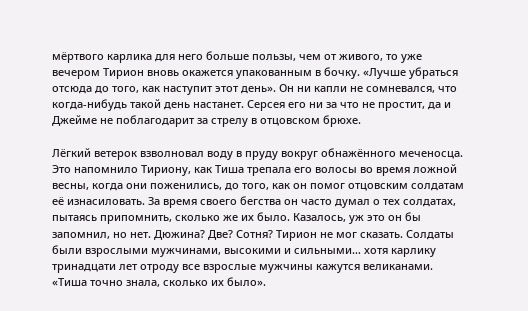мёртвого карлика для него больше пользы, чем от живого, то уже вечером Тирион вновь окажется упакованным в бочку. «Лучше убраться отсюда до того, как наступит этот день». Он ни капли не сомневался, что когда-нибудь такой день настанет. Серсея его ни за что не простит, да и Джейме не поблагодарит за стрелу в отцовском брюхе.

Лёгкий ветерок взволновал воду в пруду вокруг обнажённого меченосца. Это напомнило Тириону, как Тиша трепала его волосы во время ложной весны, когда они поженились, до того, как он помог отцовским солдатам её изнасиловать. За время своего бегства он часто думал о тех солдатах, пытаясь припомнить, сколько же их было. Казалось, уж это он бы запомнил, но нет. Дюжина? Две? Сотня? Тирион не мог сказать. Солдаты были взрослыми мужчинами, высокими и сильными… хотя карлику тринадцати лет отроду все взрослые мужчины кажутся великанами. «Тиша точно знала, сколько их было».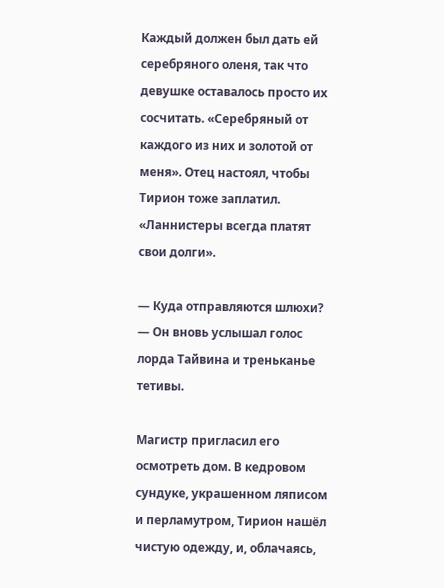Каждый должен был дать ей серебряного оленя, так что девушке оставалось просто их сосчитать. «Серебряный от каждого из них и золотой от меня». Отец настоял, чтобы Тирион тоже заплатил. «Ланнистеры всегда платят свои долги».

— Куда отправляются шлюхи? — Он вновь услышал голос лорда Тайвина и треньканье тетивы.

Магистр пригласил его осмотреть дом. В кедровом сундуке, украшенном ляписом и перламутром, Тирион нашёл чистую одежду, и, облачаясь,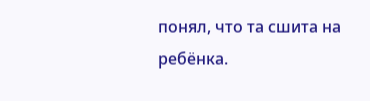понял, что та сшита на ребёнка.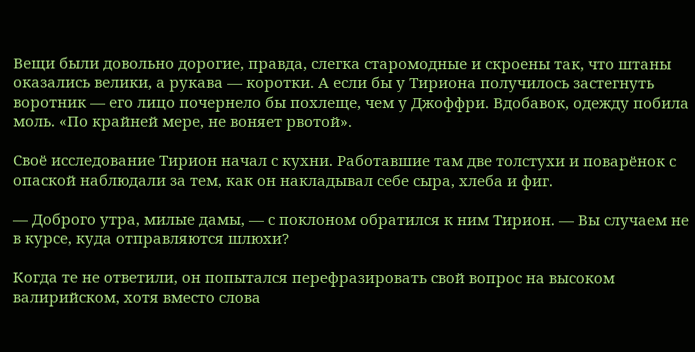Вещи были довольно дорогие, правда, слегка старомодные и скроены так, что штаны оказались велики, а рукава — коротки. А если бы у Тириона получилось застегнуть воротник — его лицо почернело бы похлеще, чем у Джоффри. Вдобавок, одежду побила моль. «По крайней мере, не воняет рвотой».

Своё исследование Тирион начал с кухни. Работавшие там две толстухи и поварёнок с опаской наблюдали за тем, как он накладывал себе сыра, хлеба и фиг.

— Доброго утра, милые дамы, — с поклоном обратился к ним Тирион. — Вы случаем не в курсе, куда отправляются шлюхи?

Когда те не ответили, он попытался перефразировать свой вопрос на высоком валирийском, хотя вместо слова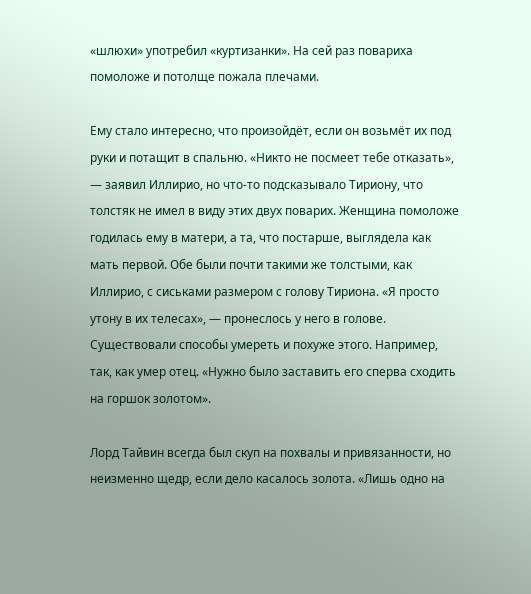«шлюхи» употребил «куртизанки». На сей раз повариха помоложе и потолще пожала плечами.

Ему стало интересно, что произойдёт, если он возьмёт их под руки и потащит в спальню. «Никто не посмеет тебе отказать», — заявил Иллирио, но что-то подсказывало Тириону, что толстяк не имел в виду этих двух поварих. Женщина помоложе годилась ему в матери, а та, что постарше, выглядела как мать первой. Обе были почти такими же толстыми, как Иллирио, с сиськами размером с голову Тириона. «Я просто утону в их телесах», — пронеслось у него в голове. Существовали способы умереть и похуже этого. Например, так, как умер отец. «Нужно было заставить его сперва сходить на горшок золотом».

Лорд Тайвин всегда был скуп на похвалы и привязанности, но неизменно щедр, если дело касалось золота. «Лишь одно на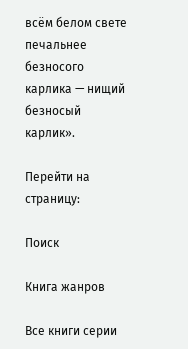всём белом свете печальнее безносого карлика — нищий безносый карлик».

Перейти на страницу:

Поиск

Книга жанров

Все книги серии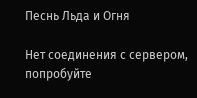Песнь Льда и Огня

Нет соединения с сервером, попробуйте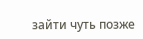зайти чуть позже